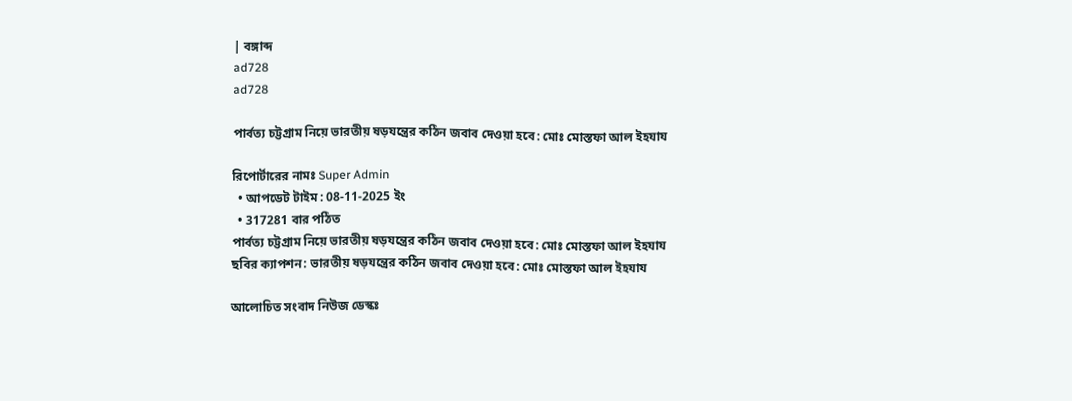| বঙ্গাব্দ
ad728
ad728

পার্বত্য চট্টগ্রাম নিয়ে ভারতীয় ষড়যন্ত্রের কঠিন জবাব দেওয়া হবে: মোঃ মোস্তফা আল ইহযায

রিপোর্টারের নামঃ Super Admin
  • আপডেট টাইম : 08-11-2025 ইং
  • 317281 বার পঠিত
পার্বত্য চট্টগ্রাম নিয়ে ভারতীয় ষড়যন্ত্রের কঠিন জবাব দেওয়া হবে: মোঃ মোস্তফা আল ইহযায
ছবির ক্যাপশন: ভারতীয় ষড়যন্ত্রের কঠিন জবাব দেওয়া হবে: মোঃ মোস্তফা আল ইহযায

আলোচিত সংবাদ নিউজ ডেস্কঃ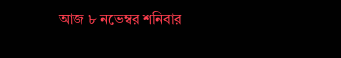আজ ৮ নভেম্বর শনিবার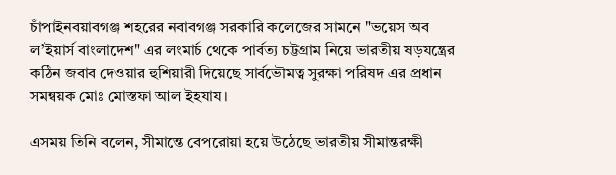চাঁপাইনবয়াবগঞ্জ শহরের নবাবগঞ্জ সরকারি কলেজের সামনে "ভয়েস অব ল’ইয়ার্স বাংলাদেশ" এর লংমার্চ থেকে পার্বত্য চট্টগ্রাম নিয়ে ভারতীয় ষড়যন্ত্রের কঠিন জবাব দেওয়ার হুশিয়ারী দিয়েছে সার্বভৌমত্ব সুরক্ষা পরিষদ এর প্রধান সমন্বয়ক মোঃ মোস্তফা আল ইহযায।

এসময় তিনি বলেন, সীমান্তে বেপরোয়া হয়ে উঠেছে ভারতীয় সীমান্তরক্ষী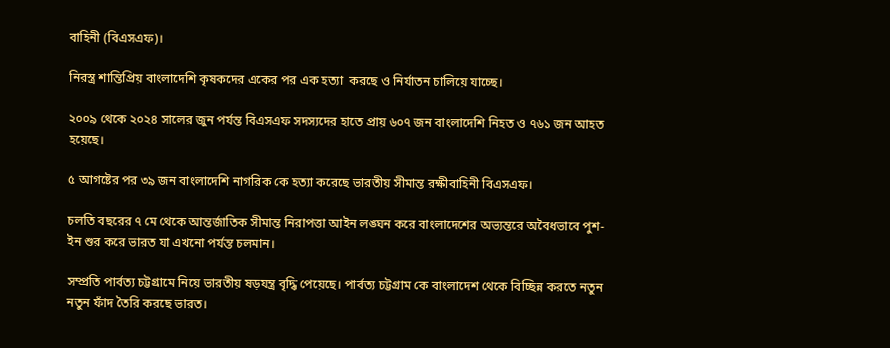বাহিনী (বিএসএফ)।

নিরস্ত্র শান্তিপ্রিয় বাংলাদেশি কৃষকদের একের পর এক হত্যা  করছে ও নির্যাতন চালিয়ে যাচ্ছে।

২০০৯ থেকে ২০২৪ সালের জুন পর্যন্ত বিএসএফ সদস্যদের হাতে প্রায় ৬০৭ জন বাংলাদেশি নিহত ও ৭৬১ জন আহত হয়েছে।

৫ আগষ্টের পর ৩৯ জন বাংলাদেশি নাগরিক কে হত্যা করেছে ভারতীয় সীমান্ত রক্ষীবাহিনী বিএসএফ।

চলতি বছরের ৭ মে থেকে আন্তর্জাতিক সীমান্ত নিরাপত্তা আইন লঙ্ঘন করে বাংলাদেশের অভ্যন্তরে অবৈধভাবে পুশ-ইন শুর করে ভারত যা এখনো পর্যন্ত চলমান।

সম্প্রতি পার্বত্য চট্টগ্রামে নিয়ে ভারতীয় ষড়যন্ত্র বৃদ্ধি পেয়েছে। পার্বত্য চট্টগ্রাম কে বাংলাদেশ থেকে বিচ্ছিন্ন করতে নতুন নতুন ফাঁদ তৈরি করছে ভারত।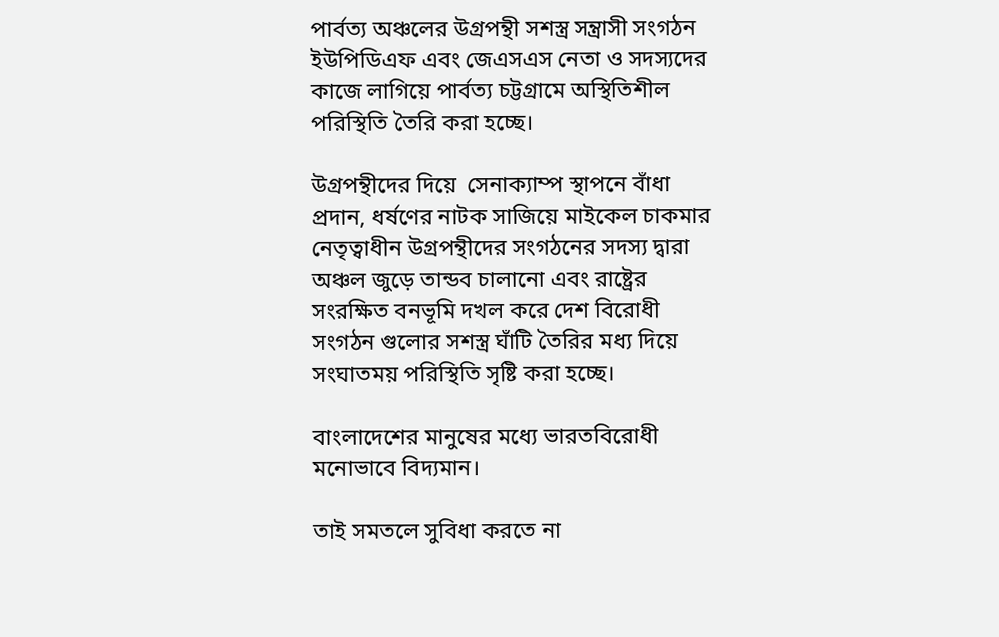পার্বত্য অঞ্চলের উগ্রপন্থী সশস্ত্র সন্ত্রাসী সংগঠন ইউপিডিএফ এবং জেএসএস নেতা ও সদস্যদের কাজে লাগিয়ে পার্বত্য চট্টগ্রামে অস্থিতিশীল পরিস্থিতি তৈরি করা হচ্ছে।

উগ্রপন্থীদের দিয়ে  সেনাক্যাম্প স্থাপনে বাঁধা প্রদান, ধর্ষণের নাটক সাজিয়ে মাইকেল চাকমার নেতৃত্বাধীন উগ্রপন্থীদের সংগঠনের সদস্য দ্বারা অঞ্চল জুড়ে তান্ডব চালানো এবং রাষ্ট্রের সংরক্ষিত বনভূমি দখল করে দেশ বিরোধী সংগঠন গুলোর সশস্ত্র ঘাঁটি তৈরির মধ্য দিয়ে সংঘাতময় পরিস্থিতি সৃষ্টি করা হচ্ছে।

বাংলাদেশের মানুষের মধ্যে ভারতবিরোধী মনোভাবে বিদ্যমান।

তাই সমতলে সুবিধা করতে না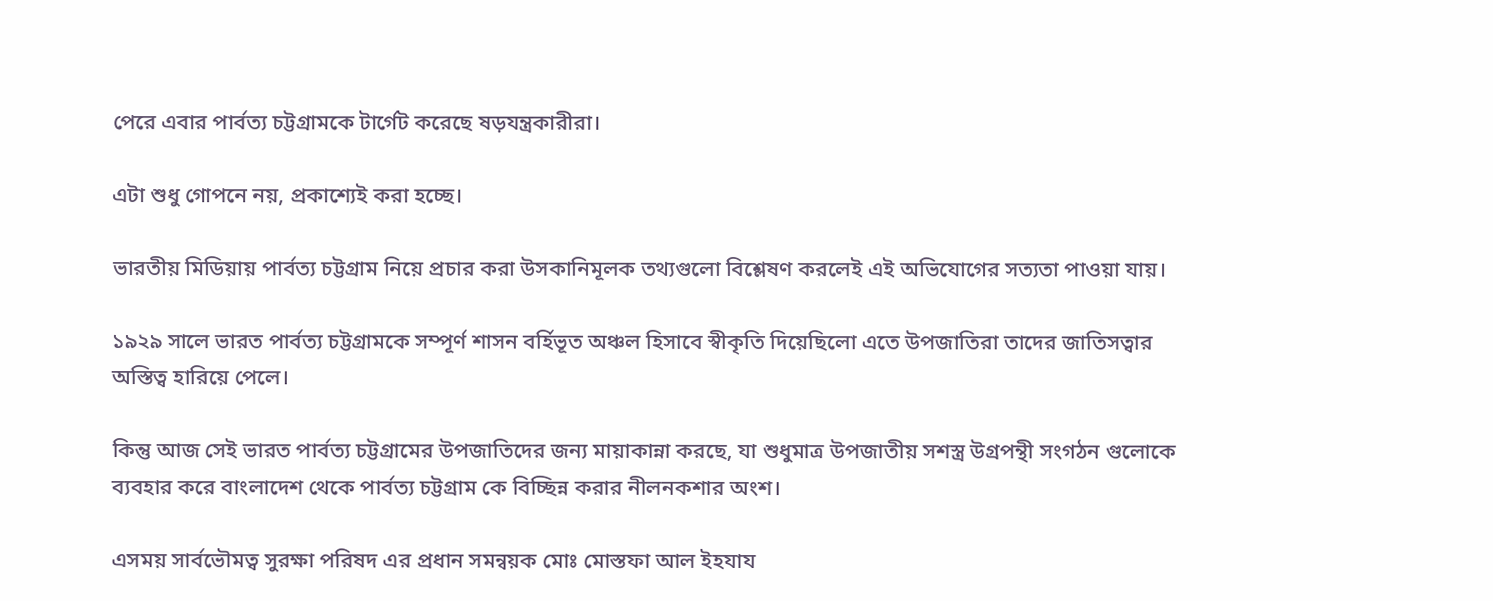পেরে এবার পার্বত্য চট্টগ্রামকে টার্গেট করেছে ষড়যন্ত্রকারীরা।

এটা শুধু গোপনে নয়, প্রকাশ্যেই করা হচ্ছে।

ভারতীয় মিডিয়ায় পার্বত্য চট্টগ্রাম নিয়ে প্রচার করা উসকানিমূলক তথ্যগুলো বিশ্লেষণ করলেই এই অভিযোগের সত্যতা পাওয়া যায়।

১৯২৯ সালে ভারত পার্বত্য চট্টগ্রামকে সম্পূর্ণ শাসন বর্হিভূত অঞ্চল হিসাবে স্বীকৃতি দিয়েছিলো এতে উপজাতিরা তাদের জাতিসত্বার অস্তিত্ব হারিয়ে পেলে।

কিন্তু আজ সেই ভারত পার্বত্য চট্টগ্রামের উপজাতিদের জন্য মায়াকান্না করছে, যা শুধুমাত্র উপজাতীয় সশস্ত্র উগ্রপন্থী সংগঠন গুলোকে ব্যবহার করে বাংলাদেশ থেকে পার্বত্য চট্টগ্রাম কে বিচ্ছিন্ন করার নীলনকশার অংশ।

এসময় সার্বভৌমত্ব সুরক্ষা পরিষদ এর প্রধান সমন্বয়ক মোঃ মোস্তফা আল ইহযায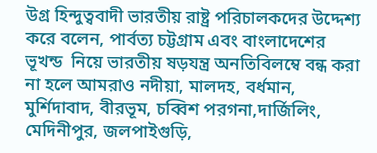উগ্র হিন্দুত্ববাদী ভারতীয় রাষ্ট্র পরিচালকদের উদ্দেশ্য করে বলেন, পার্বত্য চট্টগ্রাম এবং বাংলাদেশের ভূখন্ড  নিয়ে ভারতীয় ষড়যন্ত্র অনতিবিলম্বে বন্ধ করা না হলে আমরাও নদীয়া, মালদহ, বর্ধমান, মুর্শিদাবাদ, বীরভূম, চব্বিশ পরগনা,দার্জিলিং, মেদিনীপুর, জলপাইগুড়ি,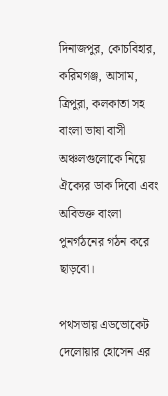দিনাজপুর, কোচবিহার, করিমগঞ্জ, আসাম, ত্রিপুরা, কলকাতা সহ বাংলা ভাষা বাসী অঞ্চলগুলোকে নিয়ে ঐক্যের ডাক দিবো এবং অবিভক্ত বাংলা পুনর্গঠনের গঠন করে ছাড়বো।

পথসভায় এডভোকেট দেলোয়ার হোসেন এর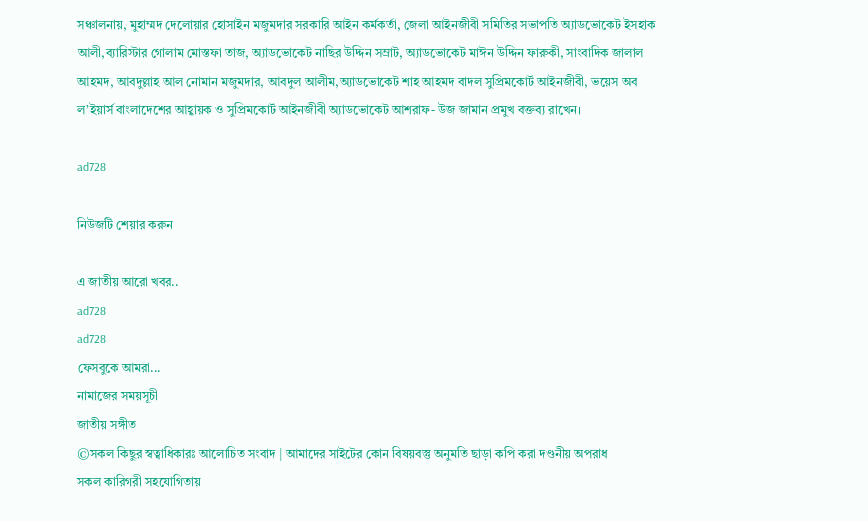সঞ্চালনায়, মুহাম্মদ দেলোয়ার হোসাইন মজুমদার সরকারি আইন কর্মকর্তা, জেলা আইনজীবী সমিতির সভাপতি অ্যাডভোকেট ইসহাক আলী,ব্যারিস্টার গোলাম মোস্তফা তাজ, অ্যাডভোকেট নাছির উদ্দিন সম্রাট, অ্যাডভোকেট মাঈন উদ্দিন ফারুকী, সাংবাদিক জালাল আহমদ, আবদুল্লাহ আল নোমান মজুমদার, আবদুল আলীম,অ্যাডভোকেট শাহ আহমদ বাদল সুপ্রিমকোর্ট আইনজীবী, ভয়েস অব ল’ইয়ার্স বাংলাদেশের আহ্বায়ক ও সুপ্রিমকোর্ট আইনজীবী অ্যাডভোকেট আশরাফ- উজ জামান প্রমুখ বক্তব্য রাখেন।

ad728

নিউজটি শেয়ার করুন

এ জাতীয় আরো খবর..
ad728
ad728
ফেসবুকে আমরা...
নামাজের সময়সূচী
জাতীয় সঙ্গীত
©সকল কিছুর স্বত্বাধিকারঃ আলোচিত সংবাদ | আমাদের সাইটের কোন বিষয়বস্তু অনুমতি ছাড়া কপি করা দণ্ডনীয় অপরাধ
সকল কারিগরী সহযোগিতায়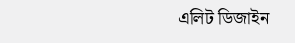এলিট ডিজাইন